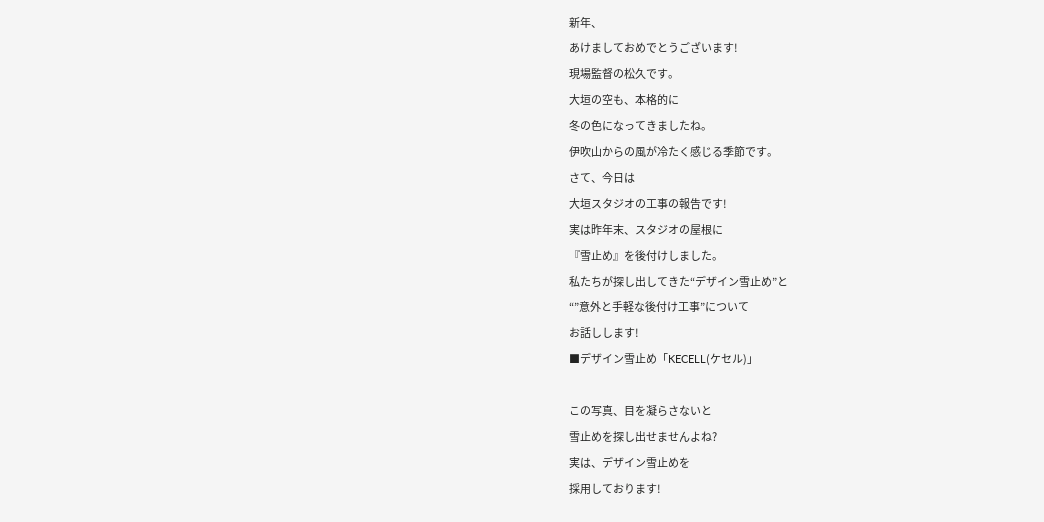新年、
あけましておめでとうございます!
現場監督の松久です。
大垣の空も、本格的に
冬の色になってきましたね。
伊吹山からの風が冷たく感じる季節です。
さて、今日は
大垣スタジオの工事の報告です!
実は昨年末、スタジオの屋根に
『雪止め』を後付けしました。
私たちが探し出してきた“デザイン雪止め”と
“”意外と手軽な後付け工事”について
お話しします!
■デザイン雪止め「KECELL(ケセル)」

この写真、目を凝らさないと
雪止めを探し出せませんよね?
実は、デザイン雪止めを
採用しております!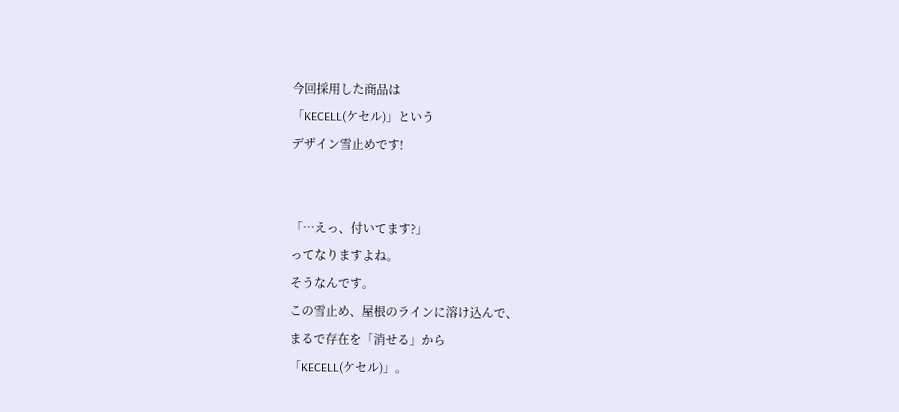今回採用した商品は
「KECELL(ケセル)」という
デザイン雪止めです!


「…えっ、付いてます?」
ってなりますよね。
そうなんです。
この雪止め、屋根のラインに溶け込んで、
まるで存在を「消せる」から
「KECELL(ケセル)」。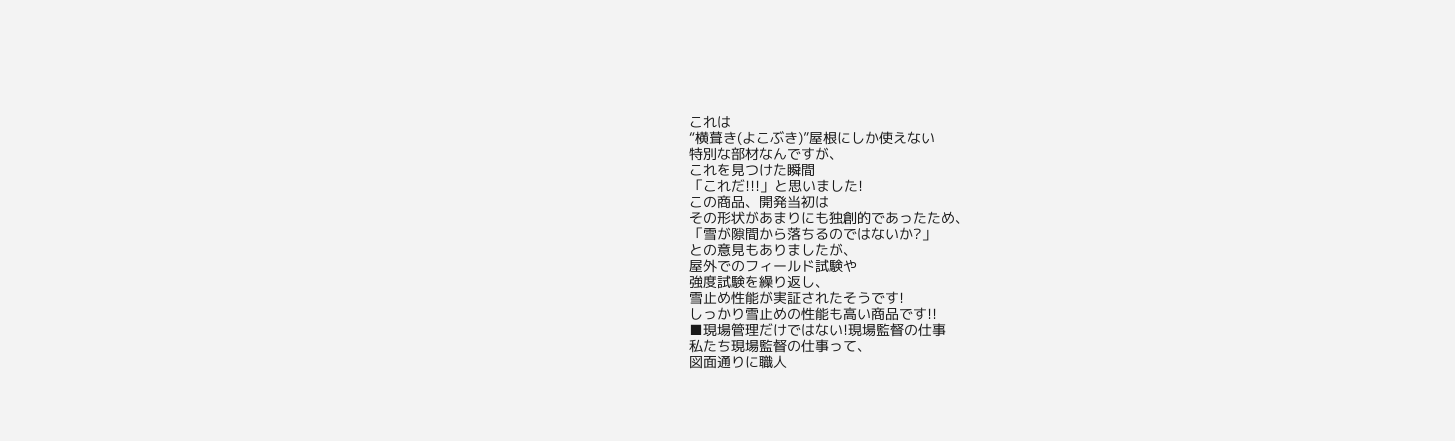これは
“横葺き(よこぶき)”屋根にしか使えない
特別な部材なんですが、
これを見つけた瞬間
「これだ!!!」と思いました!
この商品、開発当初は
その形状があまりにも独創的であったため、
「雪が隙間から落ちるのではないか?」
との意見もありましたが、
屋外でのフィールド試験や
強度試験を繰り返し、
雪止め性能が実証されたそうです!
しっかり雪止めの性能も高い商品です!!
■現場管理だけではない!現場監督の仕事
私たち現場監督の仕事って、
図面通りに職人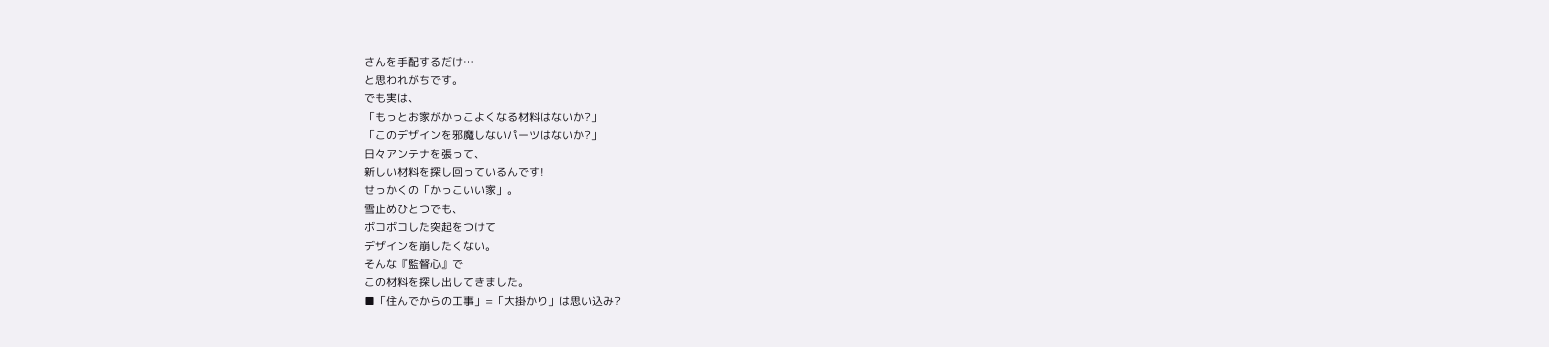さんを手配するだけ…
と思われがちです。
でも実は、
「もっとお家がかっこよくなる材料はないか?」
「このデザインを邪魔しないパーツはないか?」
日々アンテナを張って、
新しい材料を探し回っているんです!
せっかくの「かっこいい家」。
雪止めひとつでも、
ボコボコした突起をつけて
デザインを崩したくない。
そんな『監督心』で
この材料を探し出してきました。
■「住んでからの工事」=「大掛かり」は思い込み?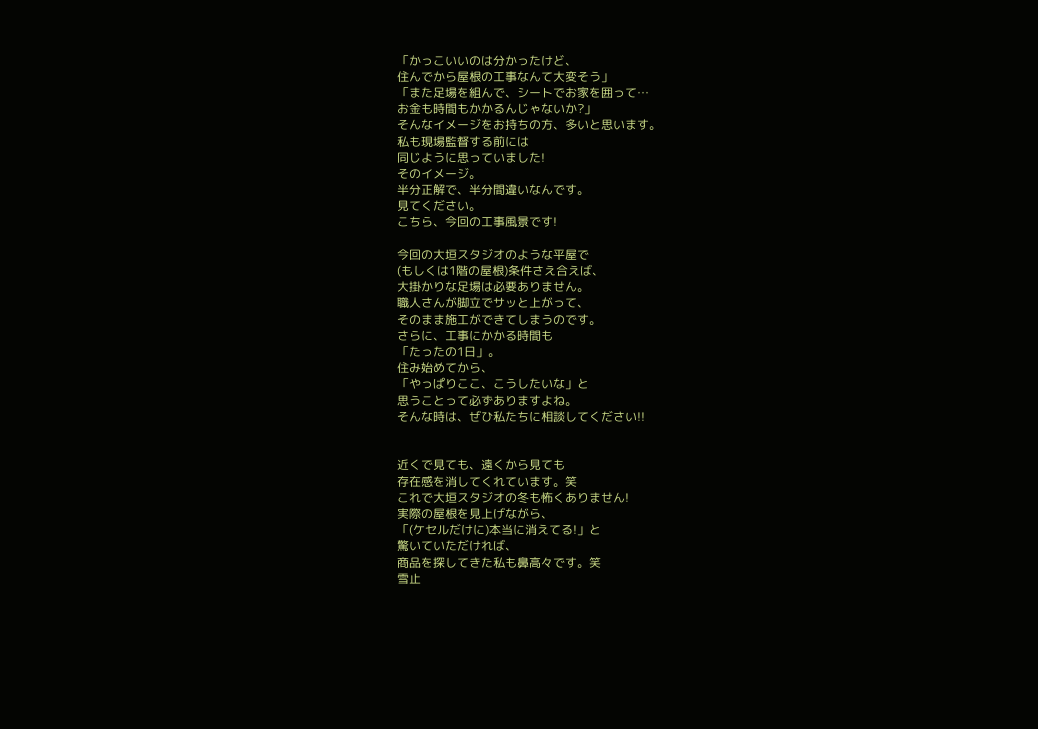「かっこいいのは分かったけど、
住んでから屋根の工事なんて大変そう」
「また足場を組んで、シートでお家を囲って…
お金も時間もかかるんじゃないか?」
そんなイメージをお持ちの方、多いと思います。
私も現場監督する前には
同じように思っていました!
そのイメージ。
半分正解で、半分間違いなんです。
見てください。
こちら、今回の工事風景です!

今回の大垣スタジオのような平屋で
(もしくは1階の屋根)条件さえ合えば、
大掛かりな足場は必要ありません。
職人さんが脚立でサッと上がって、
そのまま施工ができてしまうのです。
さらに、工事にかかる時間も
「たったの1日」。
住み始めてから、
「やっぱりここ、こうしたいな」と
思うことって必ずありますよね。
そんな時は、ぜひ私たちに相談してください!!


近くで見ても、遠くから見ても
存在感を消してくれています。笑
これで大垣スタジオの冬も怖くありません!
実際の屋根を見上げながら、
「(ケセルだけに)本当に消えてる!」と
驚いていただければ、
商品を探してきた私も鼻高々です。笑
雪止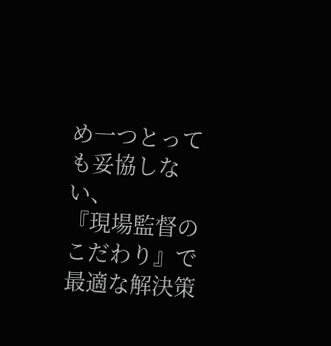め一つとっても妥協しない、
『現場監督のこだわり』で
最適な解決策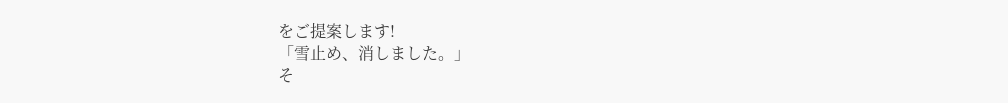をご提案します!
「雪止め、消しました。」
そ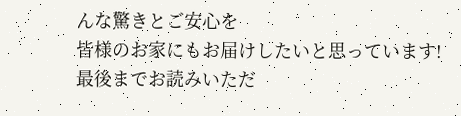んな驚きとご安心を
皆様のお家にもお届けしたいと思っています!
最後までお読みいただ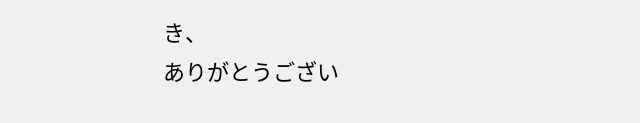き、
ありがとうござい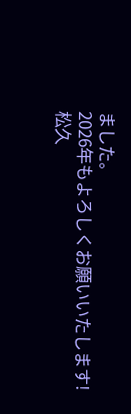ました。
2026年もよろしくお願いいたします!
松久